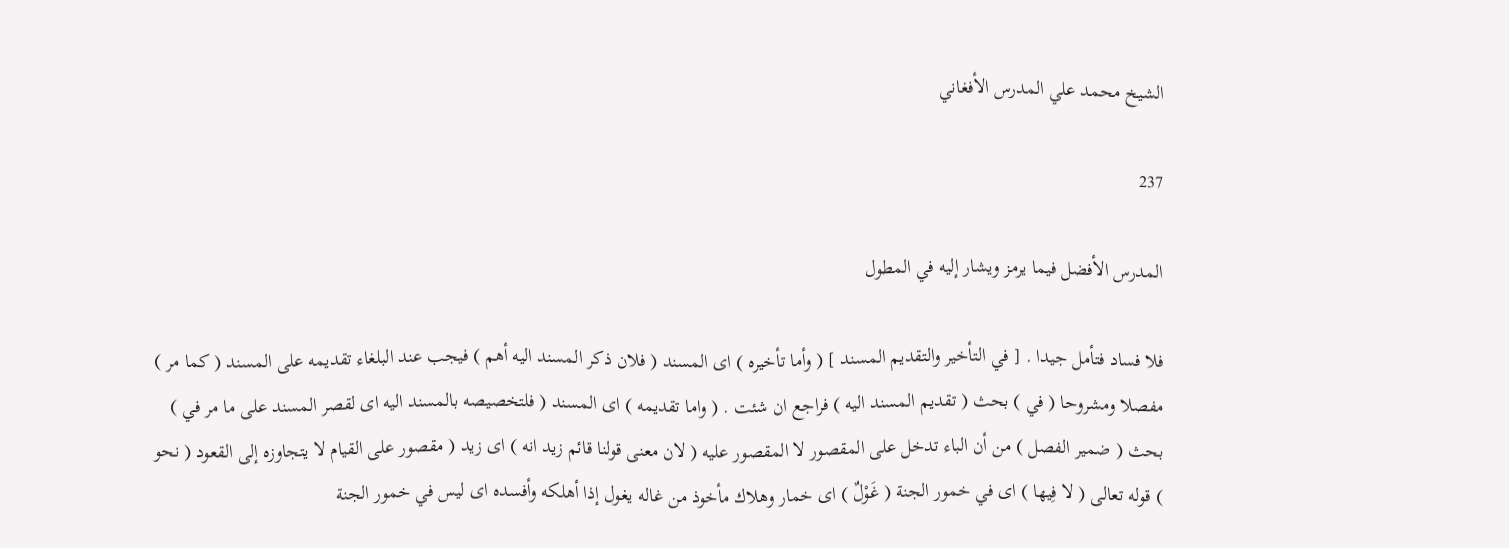الشيخ محمد علي المدرس الأفغاني

237

المدرس الأفضل فيما يرمز ويشار إليه في المطول

فلا فساد فتأمل جيدا . [ في التأخير والتقديم المسند ] ( وأما تأخيره ) اى المسند ( فلان ذكر المسند اليه أهم ) فيجب عند البلغاء تقديمه على المسند ( كما مر ) مفصلا ومشروحا ( في ) بحث ( تقديم المسند اليه ) فراجع ان شئت . ( واما تقديمه ) اى المسند ( فلتخصيصه بالمسند اليه اى لقصر المسند على ما مر في ) بحث ( ضمير الفصل ) من أن الباء تدخل على المقصور لا المقصور عليه ( لان معنى قولنا قائم زيد انه ) اى زيد ( مقصور على القيام لا يتجاوزه إلى القعود ( نحو ) قوله تعالى ( لا فِيها ) اى في خمور الجنة ( غَوْلٌ ) اى خمار وهلاك مأخوذ من غاله يغول إذا أهلكه وأفسده اى ليس في خمور الجنة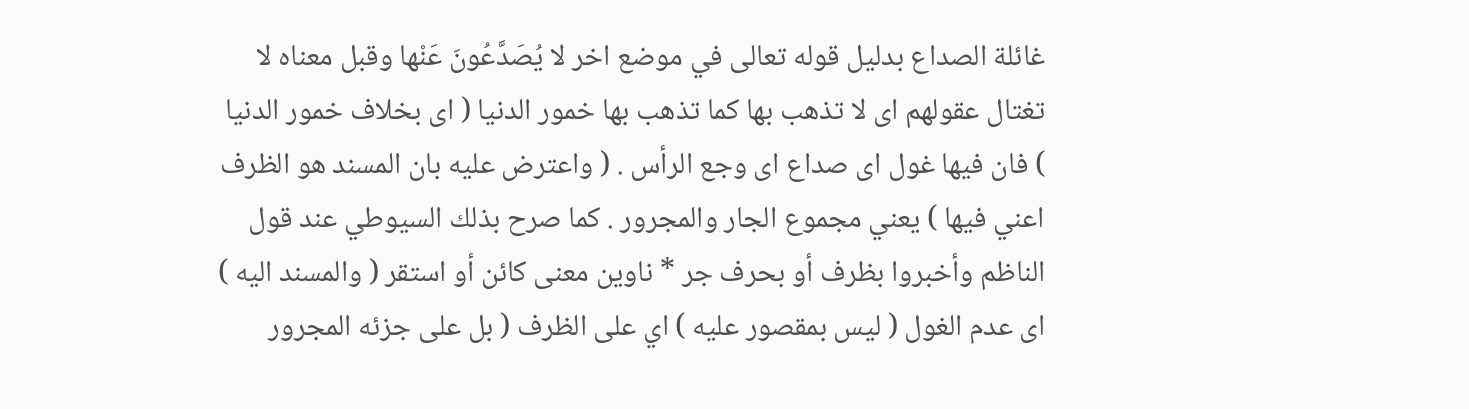غائلة الصداع بدليل قوله تعالى في موضع اخر لا يُصَدَّعُونَ عَنْها وقبل معناه لا تغتال عقولهم اى لا تذهب بها كما تذهب بها خمور الدنيا ( اى بخلاف خمور الدنيا ) فان فيها غول اى صداع اى وجع الرأس . ( واعترض عليه بان المسند هو الظرف اعني فيها ) يعني مجموع الجار والمجرور . كما صرح بذلك السيوطي عند قول الناظم وأخبروا بظرف أو بحرف جر * ناوين معنى كائن أو استقر ( والمسند اليه ) اى عدم الغول ( ليس بمقصور عليه ) اي على الظرف ( بل على جزئه المجرور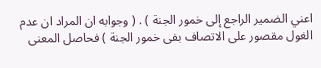اعني الضمير الراجع إلى خمور الجنة ) . ( وجوابه ان المراد ان عدم الغول مقصور على الاتصاف بفى خمور الجنة ) فحاصل المعنى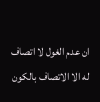ان عدم الغول لا اتصاف له الا الاتصاف بالكون